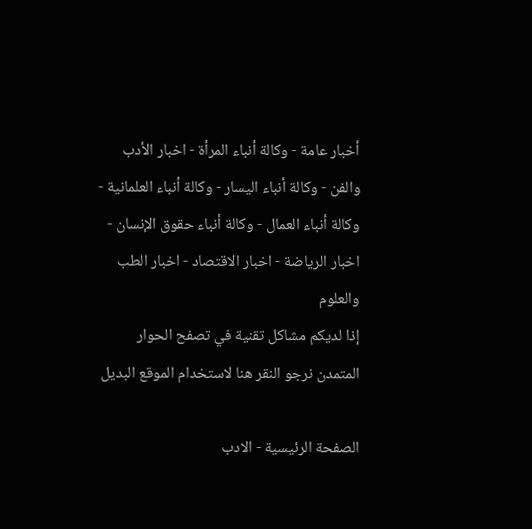أخبار عامة - وكالة أنباء المرأة - اخبار الأدب والفن - وكالة أنباء اليسار - وكالة أنباء العلمانية - وكالة أنباء العمال - وكالة أنباء حقوق الإنسان - اخبار الرياضة - اخبار الاقتصاد - اخبار الطب والعلوم
إذا لديكم مشاكل تقنية في تصفح الحوار المتمدن نرجو النقر هنا لاستخدام الموقع البديل

الصفحة الرئيسية - الادب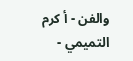والفن - أ كرم التميمي -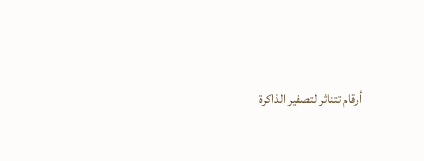أرقام تتناثر لتصفير الذاكرة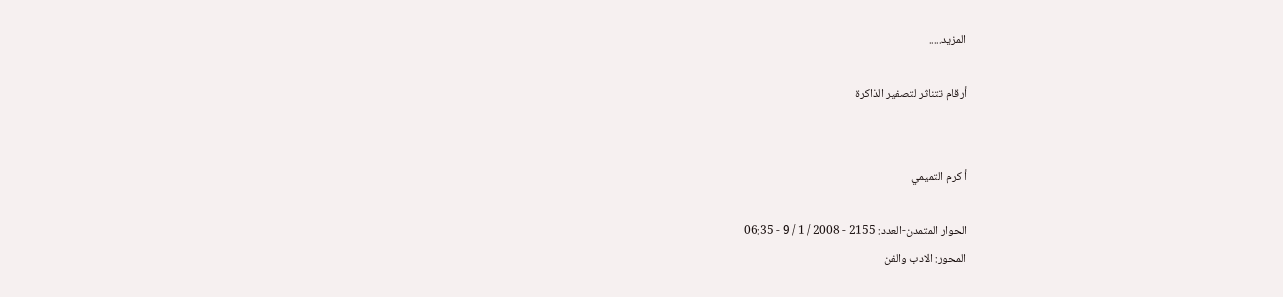المزيد.....

أرقام تتناثر لتصفير الذاكرة


أ كرم التميمي

الحوار المتمدن-العدد: 2155 - 2008 / 1 / 9 - 06:35
المحور: الادب والفن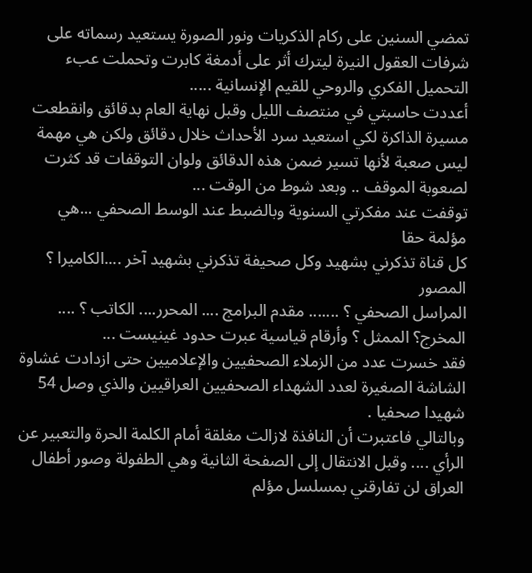تمضي السنين على ركام الذكريات ونور الصورة يستعيد رسماته على شرفات العقول النيرة ليترك أثر على أدمغة كابرت وتحملت عبء التحميل الفكري والروحي للقيم الإنسانية .....
أعددت حاسبتي في منتصف الليل وقبل نهاية العام بدقائق وانقطعت مسيرة الذاكرة لكي استعيد سرد الأحداث خلال دقائق ولكن هي مهمة ليس صعبة لأنها تسير ضمن هذه الدقائق ولوان التوقفات قد كثرت لصعوبة الموقف .. وبعد شوط من الوقت ...
توقفت عند مفكرتي السنوية وبالضبط عند الوسط الصحفي ...هي مؤلمة حقا
كل قناة تذكرني بشهيد وكل صحيفة تذكرني بشهيد آخر ....الكاميرا ؟ المصور
المراسل الصحفي ؟ ....... مقدم البرامج .... المحرر.... الكاتب ؟ .... المخرج؟ الممثل ؟ وأرقام قياسية عبرت حدود غينيست ...
فقد خسرت عدد من الزملاء الصحفيين والإعلاميين حتى ازدادت غشاوة الشاشة الصغيرة لعدد الشهداء الصحفيين العراقيين والذي وصل 54 شهيدا صحفيا .
وبالتالي فاعتبرت أن النافذة لازالت مغلقة أمام الكلمة الحرة والتعبير عن الرأي .... وقبل الانتقال إلى الصفحة الثانية وهي الطفولة وصور أطفال العراق لن تفارقني بمسلسل مؤلم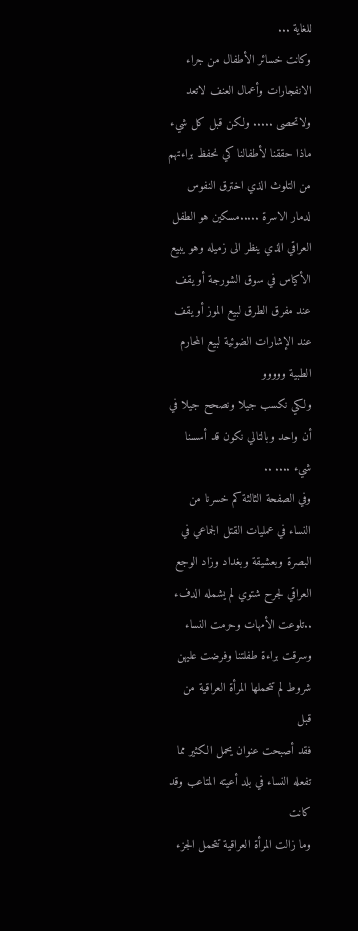للغاية ...
وكانت خسائر الأطفال من جراء الانفجارات وأعمال العنف لاتعد ولاتحصى ..... ولكن قبل كل شيء ماذا حققنا لأطفالنا كي نحفظ براءتهم من التلوث الذي اخترق النفوس لدمار الاسرة .....مسكين هو الطفل العراقي الذي ينظر الى زميله وهو يبيع الأكياس في سوق الشورجة أو يقف عند مفرق الطرق لبيع الموز أو يقف عند الإشارات الضوئية لبيع المحارم الطبية ووووو
ولكي نكسب جيلا ونصحح جيلا في أن واحد وبالتالي نكون قد أسسنا شيء .... ..
وفي الصفحة الثالثة كم خسرنا من النساء في عمليات القتل الجماعي في البصرة وبعشيقة وبغداد وزاد الوجع العراقي لجرح شتوي لم يشمله الدفء ..تلوعت الأمهات وحرمت النساء وسرقت براءة طفلتنا وفرضت عليهن شروط لم تتحملها المرأة العراقية من قبل
فقد أصبحت عنوان يحمل الكثير مما تفعله النساء في بلد أعيته المتاعب وقد كانت
وما زالت المرأة العراقية تتحمل الجزء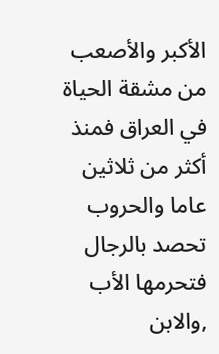الأكبر والأصعب من مشقة الحياة في العراق فمنذ أكثر من ثلاثين عاما والحروب تحصد بالرجال فتحرمها الأب ,والابن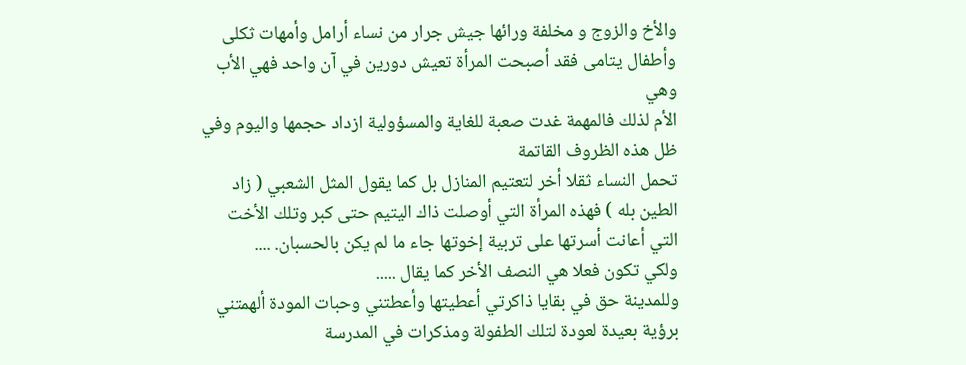والأخ والزوج و مخلفة ورائها جيش جرار من نساء أرامل وأمهات ثكلى وأطفال يتامى فقد أصبحت المرأة تعيش دورين في آن واحد فهي الأب وهي
الأم لذلك فالمهمة غدت صعبة للغاية والمسؤولية ازداد حجمها واليوم وفي ظل هذه الظروف القاتمة
تحمل النساء ثقلا أخر لتعتيم المنازل بل كما يقول المثل الشعبي ( زاد الطين بله ) فهذه المرأة التي أوصلت ذاك اليتيم حتى كبر وتلك الأخت التي أعانت أسرتها على تربية إخوتها جاء ما لم يكن بالحسبان. ....
ولكي تكون فعلا هي النصف الأخر كما يقال .....
وللمدينة حق في بقايا ذاكرتي أعطيتها وأعطتني وحبات المودة ألهمتني برؤية بعيدة لعودة لتلك الطفولة ومذكرات في المدرسة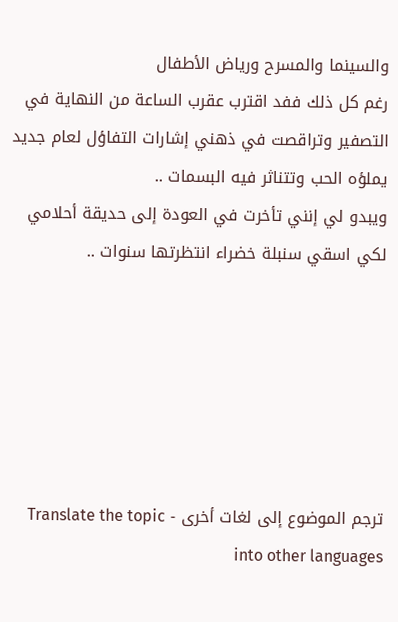والسينما والمسرح ورياض الأطفال
رغم كل ذلك ففد اقترب عقرب الساعة من النهاية في التصفير وتراقصت في ذهني إشارات التفاؤل لعام جديد يملؤه الحب وتتناثر فيه البسمات ..
ويبدو لي إنني تأخرت في العودة إلى حديقة أحلامي لكي اسقي سنبلة خضراء انتظرتها سنوات ..






ترجم الموضوع إلى لغات أخرى - Translate the topic into other languages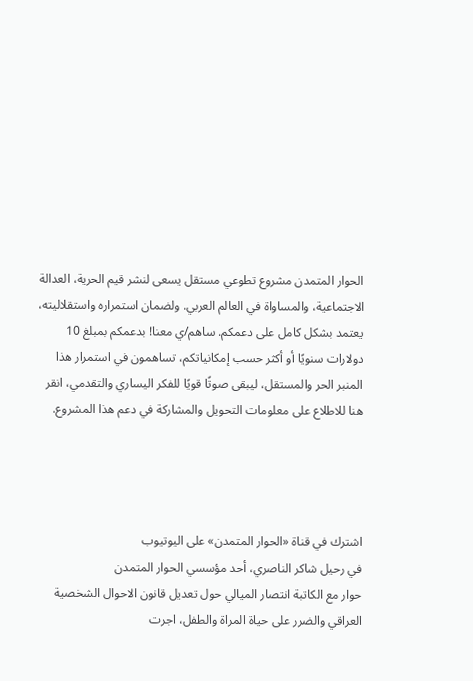الحوار المتمدن مشروع تطوعي مستقل يسعى لنشر قيم الحرية، العدالة الاجتماعية، والمساواة في العالم العربي. ولضمان استمراره واستقلاليته، يعتمد بشكل كامل على دعمكم. ساهم/ي معنا! بدعمكم بمبلغ 10 دولارات سنويًا أو أكثر حسب إمكانياتكم، تساهمون في استمرار هذا المنبر الحر والمستقل، ليبقى صوتًا قويًا للفكر اليساري والتقدمي، انقر هنا للاطلاع على معلومات التحويل والمشاركة في دعم هذا المشروع.




اشترك في قناة «الحوار المتمدن» على اليوتيوب
في رحيل شاكر الناصري، أحد مؤسسي الحوار المتمدن
حوار مع الكاتبة انتصار الميالي حول تعديل قانون الاحوال الشخصية العراقي والضرر على حياة المراة والطفل، اجرت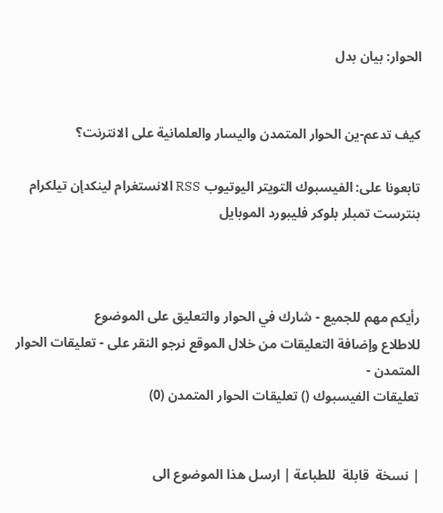الحوار: بيان بدل


كيف تدعم-ين الحوار المتمدن واليسار والعلمانية على الانترنت؟

تابعونا على: الفيسبوك التويتر اليوتيوب RSS الانستغرام لينكدإن تيلكرام بنترست تمبلر بلوكر فليبورد الموبايل



رأيكم مهم للجميع - شارك في الحوار والتعليق على الموضوع
للاطلاع وإضافة التعليقات من خلال الموقع نرجو النقر على - تعليقات الحوار المتمدن -
تعليقات الفيسبوك () تعليقات الحوار المتمدن (0)


| نسخة  قابلة  للطباعة | ارسل هذا الموضوع الى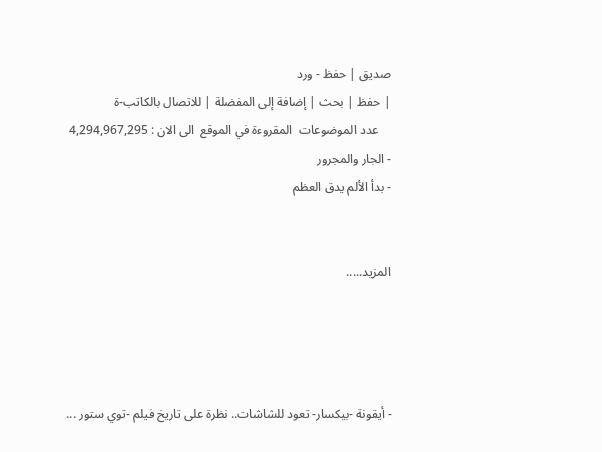صديق | حفظ - ورد
| حفظ | بحث | إضافة إلى المفضلة | للاتصال بالكاتب-ة
    عدد الموضوعات  المقروءة في الموقع  الى الان : 4,294,967,295
- الجار والمجرور
- بدأ الألم يدق العظم


المزيد.....




- أيقونة -بيكسار- تعود للشاشات.. نظرة على تاريخ فيلم -توي ستور ...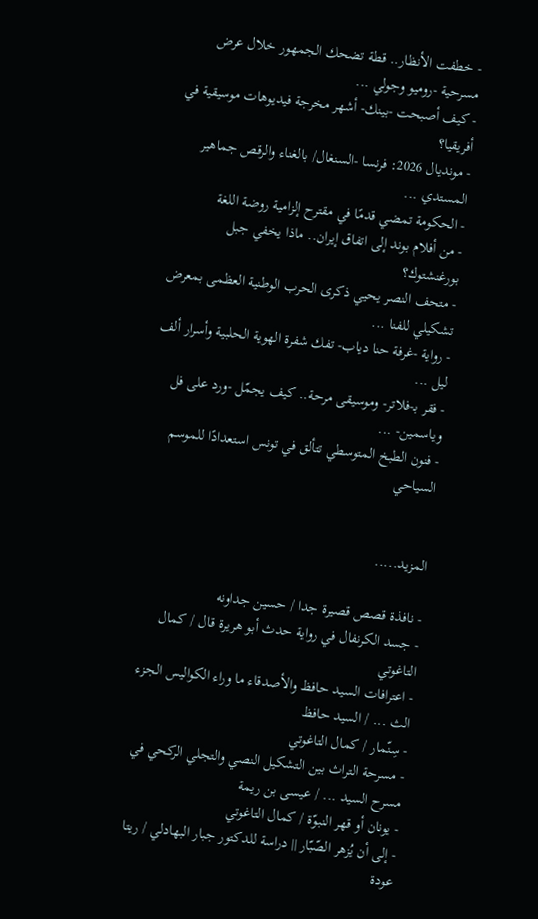- خطفت الأنظار.. قطة تضحك الجمهور خلال عرض مسرحية -روميو وجولي ...
- كيف أصبحت -بينك- أشهر مخرجة فيديوهات موسيقية في أفريقيا؟
- مونديال 2026: فرنسا -السنغال/ بالغناء والرقص جماهير المستدي ...
- الحكومة تمضي قدمًا في مقترح إلزامية روضة اللغة
- من أفلام بوند إلى اتفاق إيران.. ماذا يخفي جبل بورغنشتوك؟
- متحف النصر يحيي ذكرى الحرب الوطنية العظمى بمعرض تشكيلي للفنا ...
- رواية -غرفة حنا دياب- تفك شفرة الهوية الحلبية وأسرار ألف ليل ...
- فقر بـ-فلاتر- وموسيقى مرحة.. كيف يجمّل -ورد على فل وياسمين- ...
- فنون الطبخ المتوسطي تتألق في تونس استعدادًا للموسم السياحي


المزيد.....

- نافذة قصص قصيرة جدا / حسين جداونه
- جسد الكرنفال في رواية حدث أبو هريرة قال / كمال التاغوتي
- اعترافات السيد حافظ والأصدقاء ما وراء الكواليس الجزء الث ... / السيد حافظ
- سِنّمار / كمال التاغوتي
- مسرحة التراث بين التشكيل النصي والتجلي الركحي في مسرح السيد ... / عيسى بن ريمة
- يونان أو قهر النبوّة / كمال التاغوتي
- إلى أن يُزهر الصّبّار || دراسة للدكتور جبار البهادلي / ريتا عودة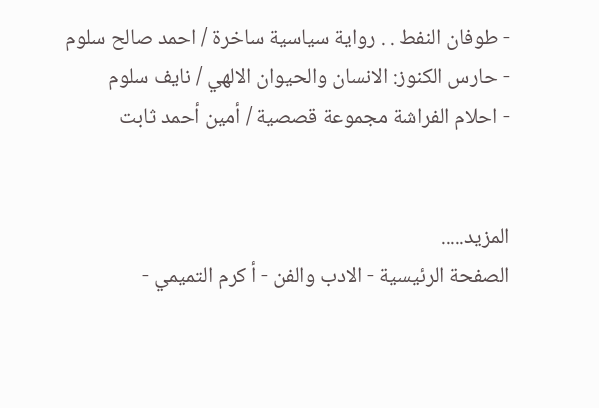- طوفان النفط . . رواية سياسية ساخرة / احمد صالح سلوم
- حارس الكنوز: الانسان والحيوان الالهي / نايف سلوم
- احلام الفراشة مجموعة قصصية / أمين أحمد ثابت


المزيد.....
الصفحة الرئيسية - الادب والفن - أ كرم التميمي -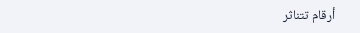أرقام تتناثر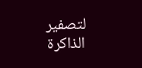لتصفير الذاكرة